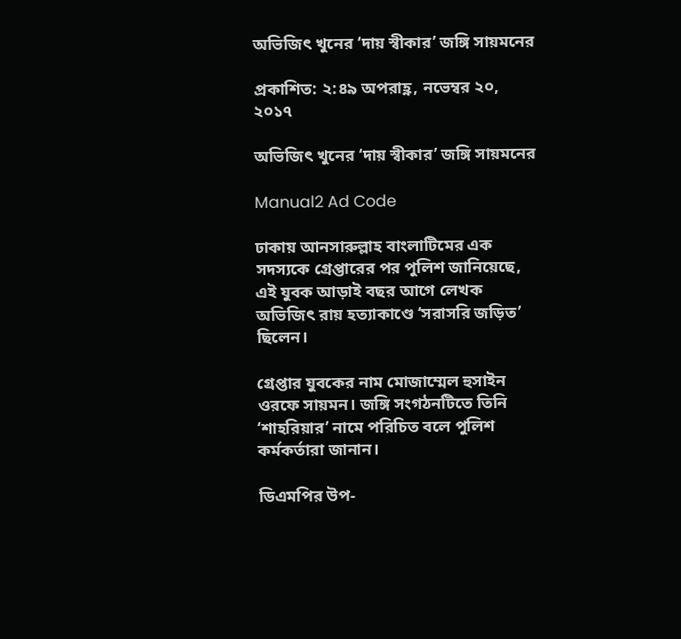অভিজিৎ খুনের ‘দায় স্বীকার’ জঙ্গি সায়মনের

প্রকাশিত: ২:৪৯ অপরাহ্ণ, নভেম্বর ২০, ২০১৭

অভিজিৎ খুনের ‘দায় স্বীকার’ জঙ্গি সায়মনের

Manual2 Ad Code

ঢাকায় আনসারুল্লাহ বাংলাটিমের এক সদস্যকে গ্রেপ্তারের পর পুলিশ জানিয়েছে, এই যুবক আড়াই বছর আগে লেখক অভিজিৎ রায় হত্যাকাণ্ডে ‘সরাসরি জড়িত’ ছিলেন।

গ্রেপ্তার যুবকের নাম মোজাম্মেল হুসাইন ওরফে সায়মন। জঙ্গি সংগঠনটিতে তিনি ‘শাহরিয়ার’ নামে পরিচিত বলে পুলিশ কর্মকর্তারা জানান।

ডিএমপির উপ-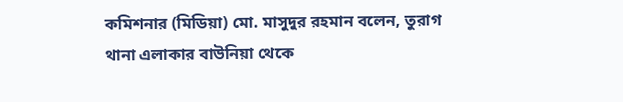কমিশনার (মিডিয়া) মো. মাসুদুর রহমান বলেন, তুরাগ থানা এলাকার বাউনিয়া থেকে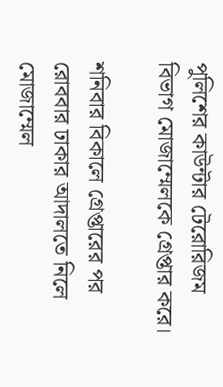পুলিশের কাউন্টার টেরোরিজম বিভাগ মোজাম্মেলকে গ্রেপ্তার করে।

শনিবার বিকালে গ্রেপ্তারের পর রোববার ঢাকার আদালতে নিলে মোজাম্মেল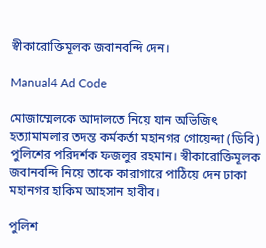স্বীকারোক্তিমূলক জবানবন্দি দেন।

Manual4 Ad Code

মোজাম্মেলকে আদালতে নিয়ে যান অভিজিৎ হত্যামামলার তদন্ত কর্মকর্তা মহানগর গোয়েন্দা (ডিবি) পুলিশের পরিদর্শক ফজলুর রহমান। স্বীকারোক্তিমূলক জবানবন্দি নিয়ে তাকে কারাগারে পাঠিয়ে দেন ঢাকা মহানগর হাকিম আহসান হাবীব।

পুলিশ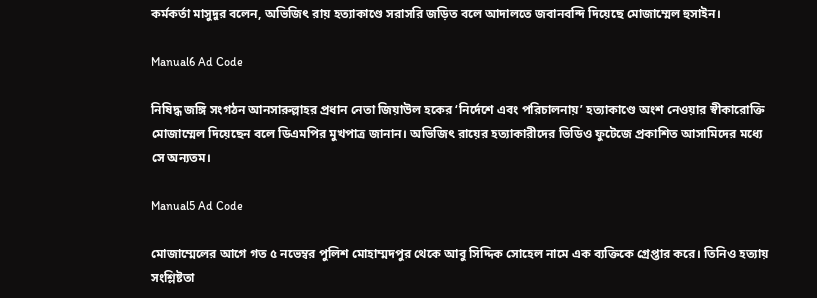কর্মকর্তা মাসুদুর বলেন, অভিজিৎ রায় হত্যাকাণ্ডে সরাসরি জড়িত বলে আদালতে জবানবন্দি দিয়েছে মোজাম্মেল হুসাইন।

Manual6 Ad Code

নিষিদ্ধ জঙ্গি সংগঠন আনসারুল্লাহর প্রধান নেতা জিয়াউল হকের ‘নির্দেশে এবং পরিচালনায়’ হত্যাকাণ্ডে অংশ নেওয়ার স্বীকারোক্তি মোজাম্মেল দিয়েছেন বলে ডিএমপির মুখপাত্র জানান। অভিজিৎ রায়ের হত্যাকারীদের ভিডিও ফুটেজে প্রকাশিত আসামিদের মধ্যে সে অন্যতম।

Manual5 Ad Code

মোজাম্মেলের আগে গত ৫ নভেম্বর পুলিশ মোহাম্মদপুর থেকে আবু সিদ্দিক সোহেল নামে এক ব্যক্তিকে গ্রেপ্তার করে। তিনিও হত্যায় সংশ্লিষ্টতা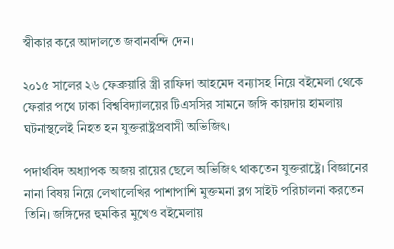স্বীকার করে আদালতে জবানবন্দি দেন।

২০১৫ সালের ২৬ ফেব্রুয়ারি স্ত্রী রাফিদা আহমেদ বন্যাসহ নিয়ে বইমেলা থেকে ফেরার পথে ঢাকা বিশ্ববিদ্যালয়ের টিএসসির সামনে জঙ্গি কায়দায় হামলায় ঘটনাস্থলেই নিহত হন যুক্তরাষ্ট্রপ্রবাসী অভিজিৎ।

পদার্থবিদ অধ্যাপক অজয় রায়ের ছেলে অভিজিৎ থাকতেন যুক্তরাষ্ট্রে। বিজ্ঞানের নানা বিষয় নিয়ে লেখালেখির পাশাপাশি মুক্তমনা ব্লগ সাইট পরিচালনা করতেন তিনি। জঙ্গিদের হুমকির মুখেও বইমেলায়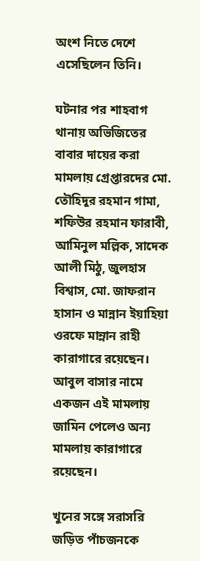অংশ নিতে দেশে এসেছিলেন তিনি।

ঘটনার পর শাহবাগ থানায় অভিজিতের বাবার দায়ের করা মামলায় গ্রেপ্তারদের মো. তৌহিদুর রহমান গামা, শফিউর রহমান ফারাবী, আমিনুল মল্লিক, সাদেক আলী মিঠু, জুলহাস বিশ্বাস, মো. জাফরান হাসান ও মান্নান ইয়াহিয়া ওরফে মান্নান রাহী কারাগারে রয়েছেন। আবুল বাসার নামে একজন এই মামলায় জামিন পেলেও অন্য মামলায় কারাগারে রয়েছেন।

খুনের সঙ্গে সরাসরি জড়িত পাঁচজনকে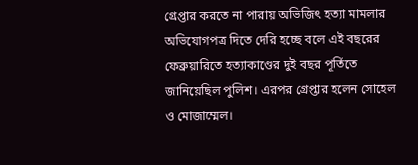গ্রেপ্তার করতে না পারায় অভিজিৎ হত্যা মামলার অভিযোগপত্র দিতে দেরি হচ্ছে বলে এই বছরের ফেব্রুয়ারিতে হত্যাকাণ্ডের দুই বছর পূর্তিতে জানিয়েছিল পুলিশ। এরপর গ্রেপ্তার হলেন সোহেল ও মোজাম্মেল।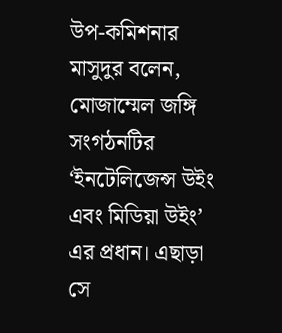উপ-কমিশনার মাসুদুর বলেন, মোজাম্মেল জঙ্গি সংগঠনটির ‘ইনটেলিজেন্স উইং এবং মিডিয়া উইং’ এর প্রধান। এছাড়া সে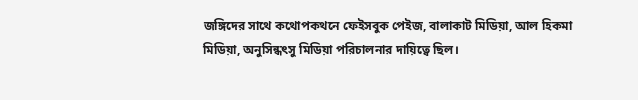জঙ্গিদের সাথে কথোপকথনে ফেইসবুক পেইজ, বালাকাট মিডিয়া, আল হিকমা মিডিয়া, অনুসিন্ধৎসু মিডিয়া পরিচালনার দায়িত্বে ছিল।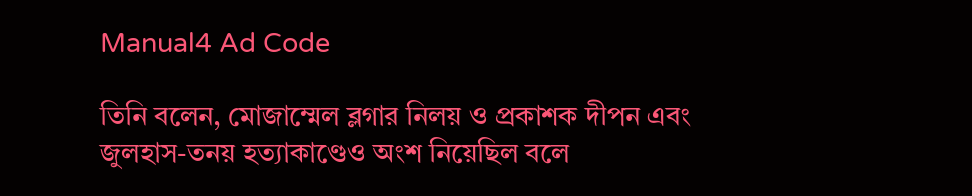Manual4 Ad Code

তিনি বলেন, মোজাম্মেল ব্লগার নিলয় ও প্রকাশক দীপন এবং জুলহাস-তনয় হত্যাকাণ্ডেও অংশ নিয়েছিল বলে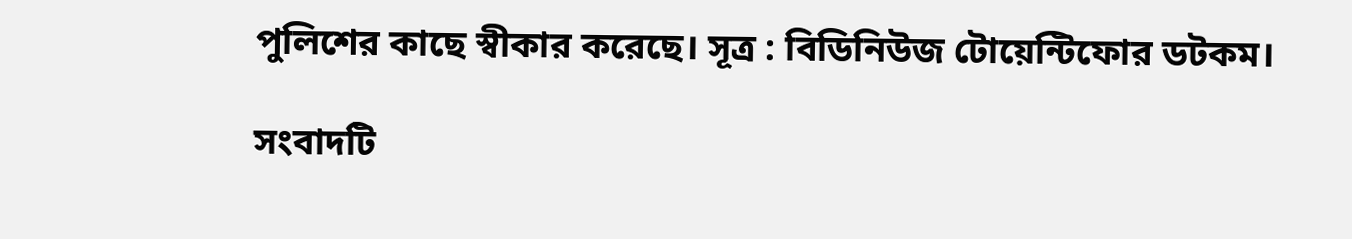পুলিশের কাছে স্বীকার করেছে। সূত্র : বিডিনিউজ টোয়েন্টিফোর ডটকম।

সংবাদটি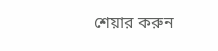শেয়ার করুন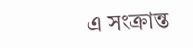এ সংক্রান্ত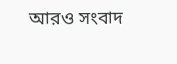আরও সংবাদ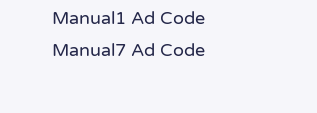Manual1 Ad Code
Manual7 Ad Code